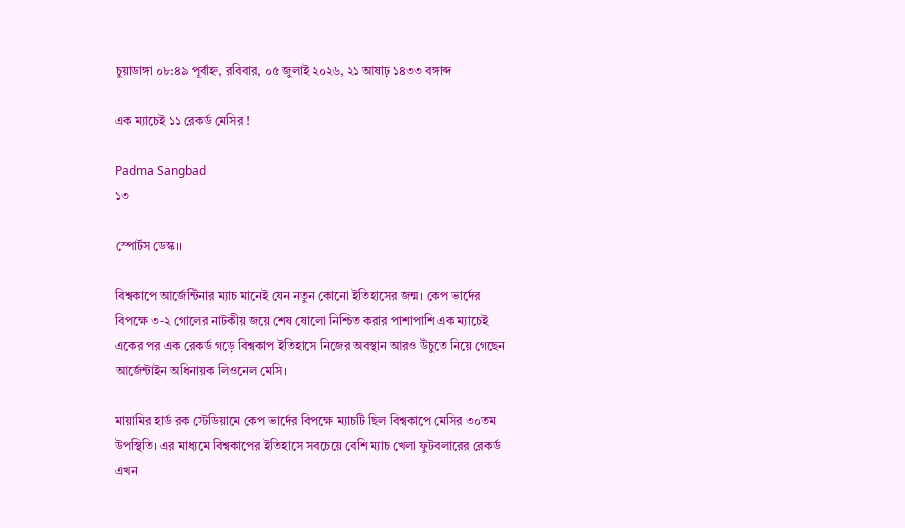চুয়াডাঙ্গা ০৮:৪৯ পূর্বাহ্ন, রবিবার, ০৫ জুলাই ২০২৬, ২১ আষাঢ় ১৪৩৩ বঙ্গাব্দ

এক ম্যাচেই ১১ রেকর্ড মেসির !

Padma Sangbad
১৩

স্পোর্টস ডেস্ক।।

বিশ্বকাপে আর্জেন্টিনার ম্যাচ মানেই যেন নতুন কোনো ইতিহাসের জন্ম। কেপ ভার্দের বিপক্ষে ৩-২ গোলের নাটকীয় জয়ে শেষ ষোলো নিশ্চিত করার পাশাপাশি এক ম্যাচেই একের পর এক রেকর্ড গড়ে বিশ্বকাপ ইতিহাসে নিজের অবস্থান আরও উঁচুতে নিয়ে গেছেন আর্জেন্টাইন অধিনায়ক লিওনেল মেসি।

মায়ামির হার্ড রক স্টেডিয়ামে কেপ ভার্দের বিপক্ষে ম্যাচটি ছিল বিশ্বকাপে মেসির ৩০তম উপস্থিতি। এর মাধ্যমে বিশ্বকাপের ইতিহাসে সবচেয়ে বেশি ম্যাচ খেলা ফুটবলারের রেকর্ড এখন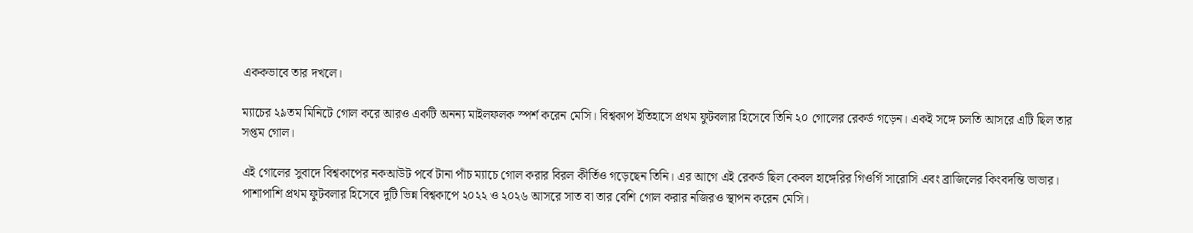এককভাবে তার দখলে।

ম্যাচের ২৯তম মিনিটে গোল করে আরও একটি অনন্য মাইলফলক স্পর্শ করেন মেসি। বিশ্বকাপ ইতিহাসে প্রথম ফুটবলার হিসেবে তিনি ২০ গোলের রেকর্ড গড়েন। একই সঙ্গে চলতি আসরে এটি ছিল তার সপ্তম গোল।

এই গোলের সুবাদে বিশ্বকাপের নকআউট পর্বে টানা পাঁচ ম্যাচে গোল করার বিরল কীর্তিও গড়েছেন তিনি। এর আগে এই রেকর্ড ছিল কেবল হাঙ্গেরির গিওর্গি সারোসি এবং ব্রাজিলের কিংবদন্তি ভাভার। পাশাপাশি প্রথম ফুটবলার হিসেবে দুটি ভিন্ন বিশ্বকাপে ২০২২ ও ২০২৬ আসরে সাত বা তার বেশি গোল করার নজিরও স্থাপন করেন মেসি।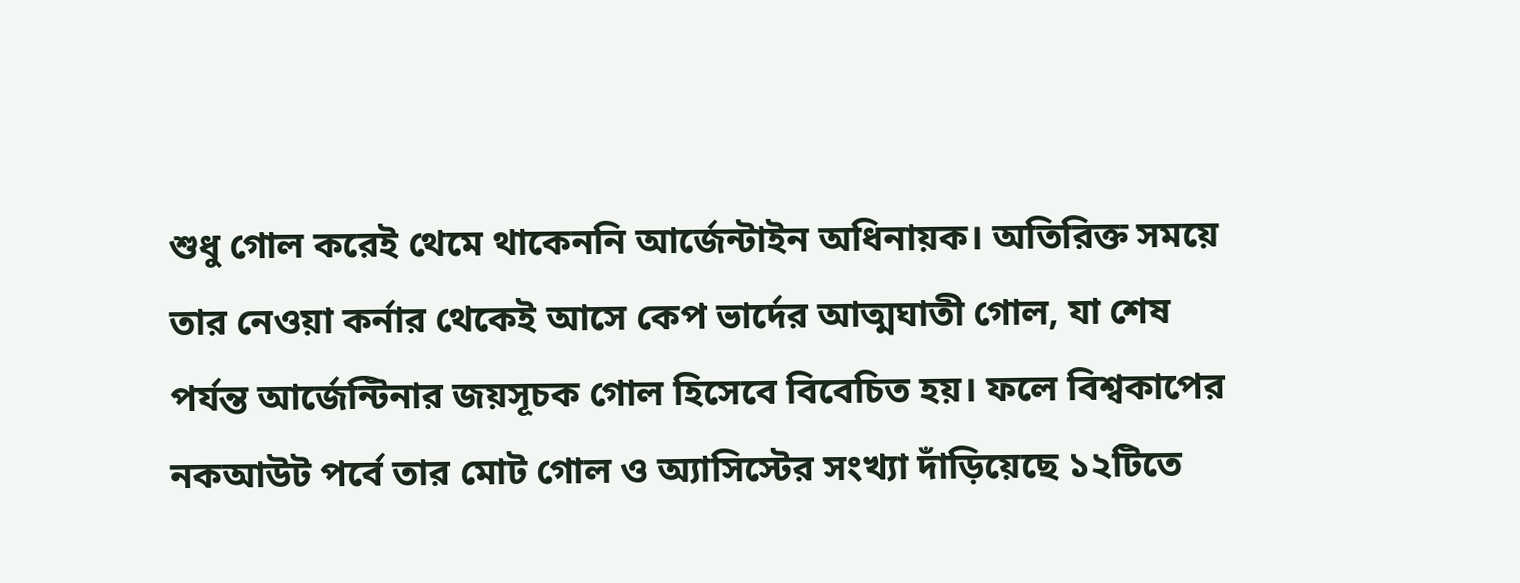শুধু গোল করেই থেমে থাকেননি আর্জেন্টাইন অধিনায়ক। অতিরিক্ত সময়ে তার নেওয়া কর্নার থেকেই আসে কেপ ভার্দের আত্মঘাতী গোল, যা শেষ পর্যন্ত আর্জেন্টিনার জয়সূচক গোল হিসেবে বিবেচিত হয়। ফলে বিশ্বকাপের নকআউট পর্বে তার মোট গোল ও অ্যাসিস্টের সংখ্যা দাঁড়িয়েছে ১২টিতে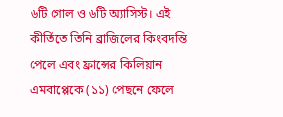৬টি গোল ও ৬টি অ্যাসিস্ট। এই কীর্তিতে তিনি ব্রাজিলের কিংবদন্তি পেলে এবং ফ্রান্সের কিলিয়ান এমবাপ্পেকে (১১) পেছনে ফেলে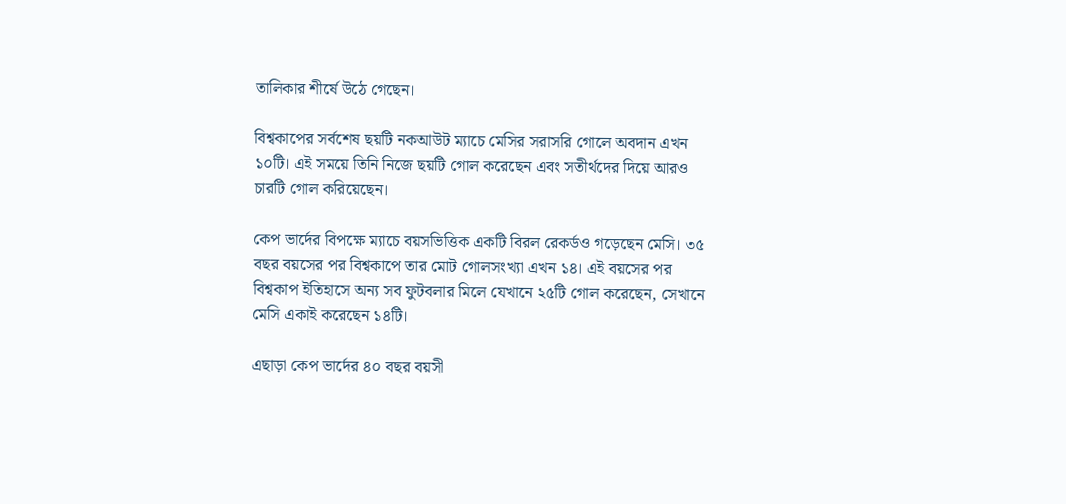তালিকার শীর্ষে উঠে গেছেন।

বিশ্বকাপের সর্বশেষ ছয়টি নকআউট ম্যাচে মেসির সরাসরি গোলে অবদান এখন ১০টি। এই সময়ে তিনি নিজে ছয়টি গোল করেছেন এবং সতীর্থদের দিয়ে আরও চারটি গোল করিয়েছেন।

কেপ ভার্দের বিপক্ষে ম্যাচে বয়সভিত্তিক একটি বিরল রেকর্ডও গড়েছেন মেসি। ৩৫ বছর বয়সের পর বিশ্বকাপে তার মোট গোলসংখ্যা এখন ১৪। এই বয়সের পর বিশ্বকাপ ইতিহাসে অন্য সব ফুটবলার মিলে যেখানে ২৫টি গোল করেছেন, সেখানে মেসি একাই করেছেন ১৪টি।

এছাড়া কেপ ভার্দের ৪০ বছর বয়সী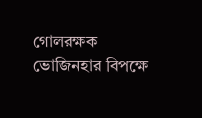গোলরক্ষক ভোজিনহার বিপক্ষে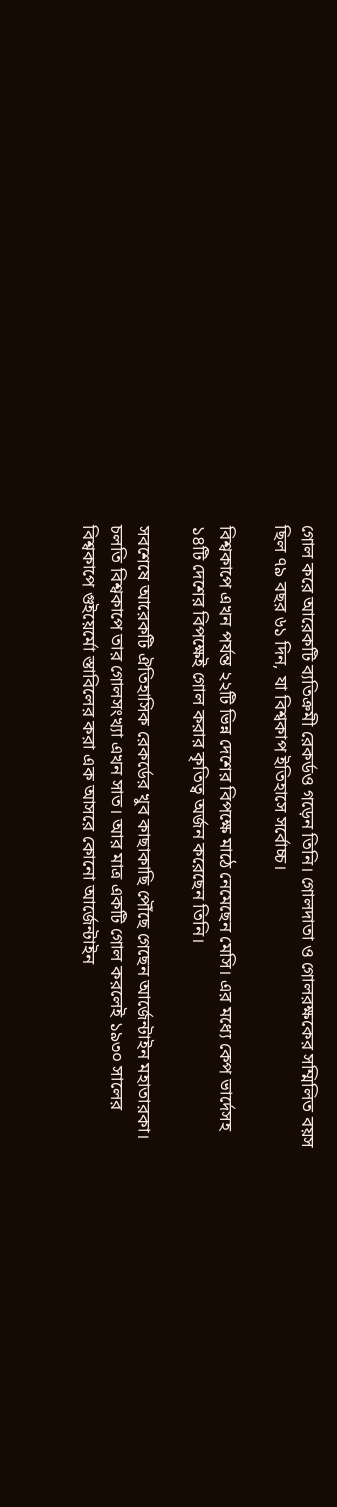গোল করে আরেকটি ব্যতিক্রমী রেকর্ডও গড়েন তিনি। গোলদাতা ও গোলরক্ষকের সম্মিলিত বয়স ছিল ৭৯ বছর ৬১ দিন, যা বিশ্বকাপ ইতিহাসে সর্বোচ্চ।

বিশ্বকাপে এখন পর্যন্ত ২২টি ভিন্ন দেশের বিপক্ষে মাঠে নেমেছেন মেসি। এর মধ্যে কেপ ভার্দেসহ ১৪টি দেশের বিপক্ষেই গোল করার কৃতিত্ব অর্জন করেছেন তিনি।

সবশেষে আরেকটি ঐতিহাসিক রেকর্ডের খুব কাছাকাছি পৌঁছে গেছেন আর্জেন্টাইন মহাতারকা। চলতি বিশ্বকাপে তার গোলসংখ্যা এখন সাত। আর মাত্র একটি গোল করলেই ১৯৩০ সালের বিশ্বকাপে গুইয়ের্মো স্তাবিলের করা এক আসরে কোনো আর্জেন্টাইন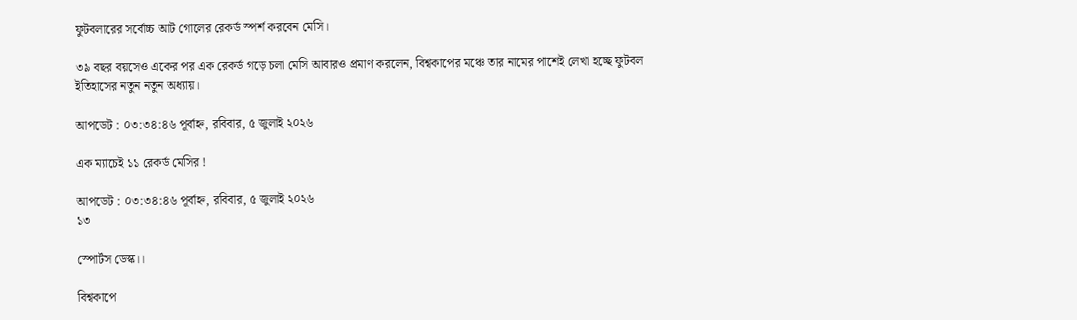ফুটবলারের সর্বোচ্চ আট গোলের রেকর্ড স্পর্শ করবেন মেসি।

৩৯ বছর বয়সেও একের পর এক রেকর্ড গড়ে চলা মেসি আবারও প্রমাণ করলেন, বিশ্বকাপের মঞ্চে তার নামের পাশেই লেখা হচ্ছে ফুটবল ইতিহাসের নতুন নতুন অধ্যায়।

আপডেট : ০৩:৩৪:৪৬ পূর্বাহ্ন, রবিবার, ৫ জুলাই ২০২৬

এক ম্যাচেই ১১ রেকর্ড মেসির !

আপডেট : ০৩:৩৪:৪৬ পূর্বাহ্ন, রবিবার, ৫ জুলাই ২০২৬
১৩

স্পোর্টস ডেস্ক।।

বিশ্বকাপে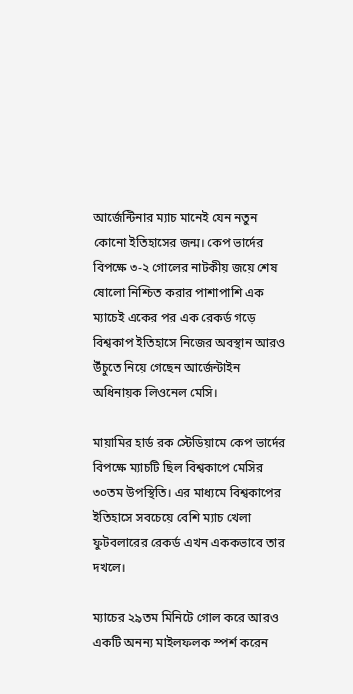আর্জেন্টিনার ম্যাচ মানেই যেন নতুন কোনো ইতিহাসের জন্ম। কেপ ভার্দের বিপক্ষে ৩-২ গোলের নাটকীয় জয়ে শেষ ষোলো নিশ্চিত করার পাশাপাশি এক ম্যাচেই একের পর এক রেকর্ড গড়ে বিশ্বকাপ ইতিহাসে নিজের অবস্থান আরও উঁচুতে নিয়ে গেছেন আর্জেন্টাইন অধিনায়ক লিওনেল মেসি।

মায়ামির হার্ড রক স্টেডিয়ামে কেপ ভার্দের বিপক্ষে ম্যাচটি ছিল বিশ্বকাপে মেসির ৩০তম উপস্থিতি। এর মাধ্যমে বিশ্বকাপের ইতিহাসে সবচেয়ে বেশি ম্যাচ খেলা ফুটবলারের রেকর্ড এখন এককভাবে তার দখলে।

ম্যাচের ২৯তম মিনিটে গোল করে আরও একটি অনন্য মাইলফলক স্পর্শ করেন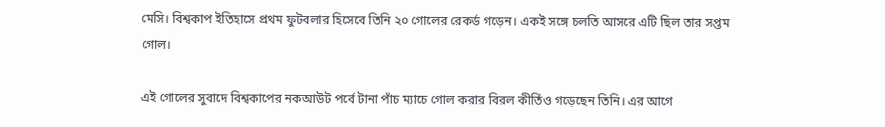মেসি। বিশ্বকাপ ইতিহাসে প্রথম ফুটবলার হিসেবে তিনি ২০ গোলের রেকর্ড গড়েন। একই সঙ্গে চলতি আসরে এটি ছিল তার সপ্তম গোল।

এই গোলের সুবাদে বিশ্বকাপের নকআউট পর্বে টানা পাঁচ ম্যাচে গোল করার বিরল কীর্তিও গড়েছেন তিনি। এর আগে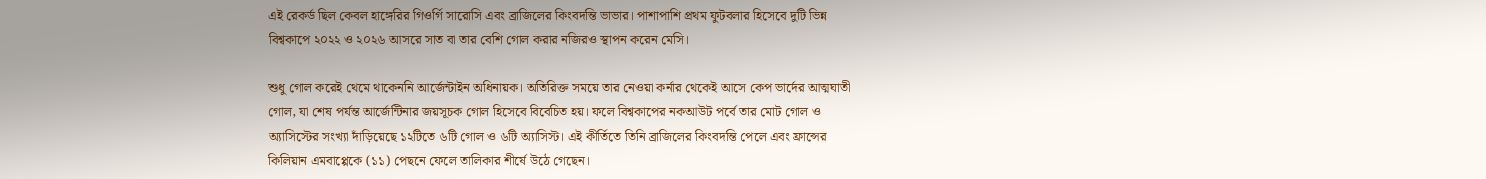এই রেকর্ড ছিল কেবল হাঙ্গেরির গিওর্গি সারোসি এবং ব্রাজিলের কিংবদন্তি ভাভার। পাশাপাশি প্রথম ফুটবলার হিসেবে দুটি ভিন্ন বিশ্বকাপে ২০২২ ও ২০২৬ আসরে সাত বা তার বেশি গোল করার নজিরও স্থাপন করেন মেসি।

শুধু গোল করেই থেমে থাকেননি আর্জেন্টাইন অধিনায়ক। অতিরিক্ত সময়ে তার নেওয়া কর্নার থেকেই আসে কেপ ভার্দের আত্মঘাতী গোল, যা শেষ পর্যন্ত আর্জেন্টিনার জয়সূচক গোল হিসেবে বিবেচিত হয়। ফলে বিশ্বকাপের নকআউট পর্বে তার মোট গোল ও অ্যাসিস্টের সংখ্যা দাঁড়িয়েছে ১২টিতে ৬টি গোল ও ৬টি অ্যাসিস্ট। এই কীর্তিতে তিনি ব্রাজিলের কিংবদন্তি পেলে এবং ফ্রান্সের কিলিয়ান এমবাপ্পেকে (১১) পেছনে ফেলে তালিকার শীর্ষে উঠে গেছেন।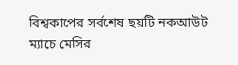বিশ্বকাপের সর্বশেষ ছয়টি নকআউট ম্যাচে মেসির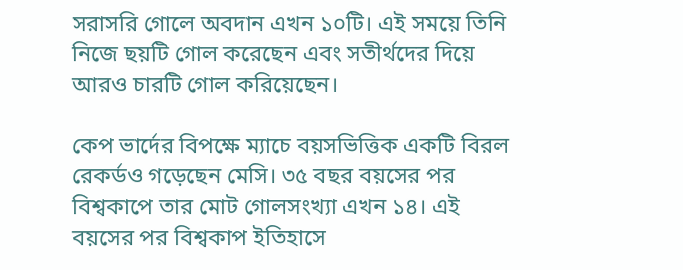সরাসরি গোলে অবদান এখন ১০টি। এই সময়ে তিনি নিজে ছয়টি গোল করেছেন এবং সতীর্থদের দিয়ে আরও চারটি গোল করিয়েছেন।

কেপ ভার্দের বিপক্ষে ম্যাচে বয়সভিত্তিক একটি বিরল রেকর্ডও গড়েছেন মেসি। ৩৫ বছর বয়সের পর বিশ্বকাপে তার মোট গোলসংখ্যা এখন ১৪। এই বয়সের পর বিশ্বকাপ ইতিহাসে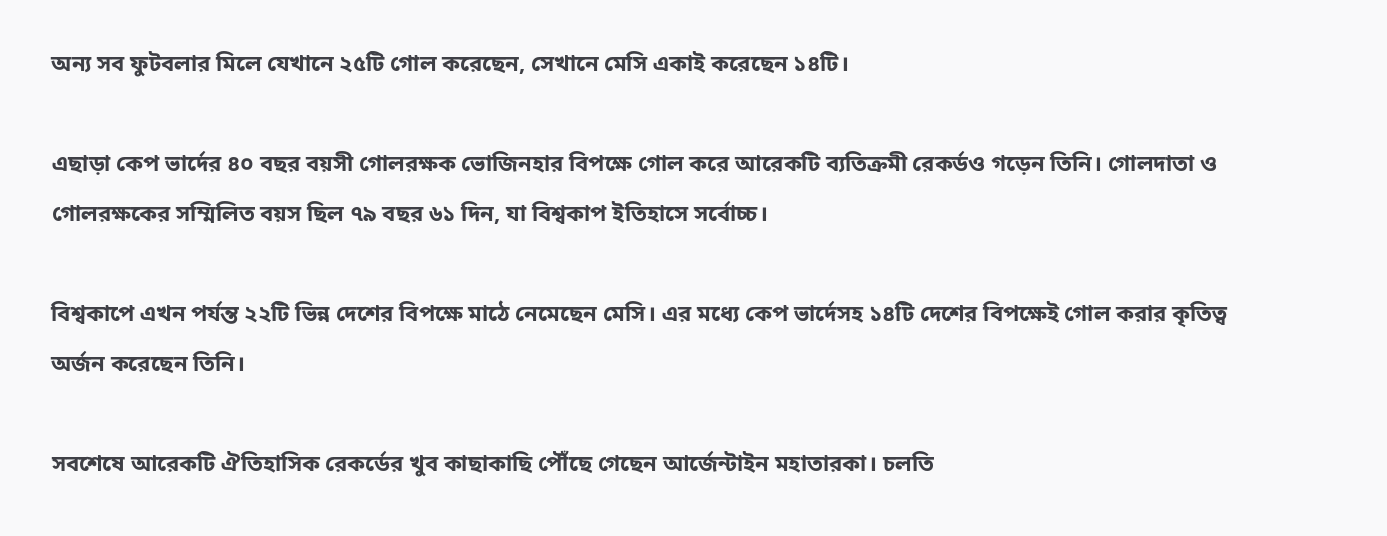অন্য সব ফুটবলার মিলে যেখানে ২৫টি গোল করেছেন, সেখানে মেসি একাই করেছেন ১৪টি।

এছাড়া কেপ ভার্দের ৪০ বছর বয়সী গোলরক্ষক ভোজিনহার বিপক্ষে গোল করে আরেকটি ব্যতিক্রমী রেকর্ডও গড়েন তিনি। গোলদাতা ও গোলরক্ষকের সম্মিলিত বয়স ছিল ৭৯ বছর ৬১ দিন, যা বিশ্বকাপ ইতিহাসে সর্বোচ্চ।

বিশ্বকাপে এখন পর্যন্ত ২২টি ভিন্ন দেশের বিপক্ষে মাঠে নেমেছেন মেসি। এর মধ্যে কেপ ভার্দেসহ ১৪টি দেশের বিপক্ষেই গোল করার কৃতিত্ব অর্জন করেছেন তিনি।

সবশেষে আরেকটি ঐতিহাসিক রেকর্ডের খুব কাছাকাছি পৌঁছে গেছেন আর্জেন্টাইন মহাতারকা। চলতি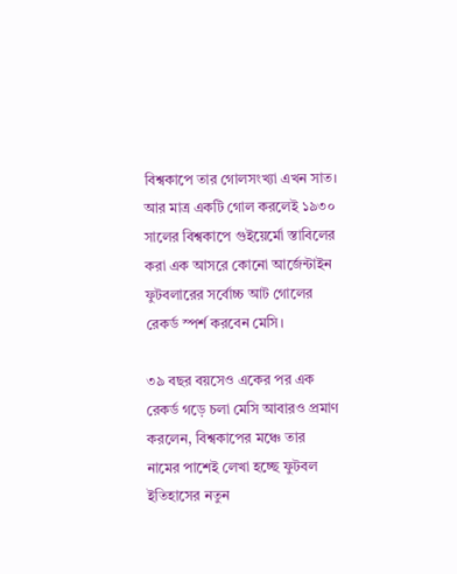বিশ্বকাপে তার গোলসংখ্যা এখন সাত। আর মাত্র একটি গোল করলেই ১৯৩০ সালের বিশ্বকাপে গুইয়ের্মো স্তাবিলের করা এক আসরে কোনো আর্জেন্টাইন ফুটবলারের সর্বোচ্চ আট গোলের রেকর্ড স্পর্শ করবেন মেসি।

৩৯ বছর বয়সেও একের পর এক রেকর্ড গড়ে চলা মেসি আবারও প্রমাণ করলেন, বিশ্বকাপের মঞ্চে তার নামের পাশেই লেখা হচ্ছে ফুটবল ইতিহাসের নতুন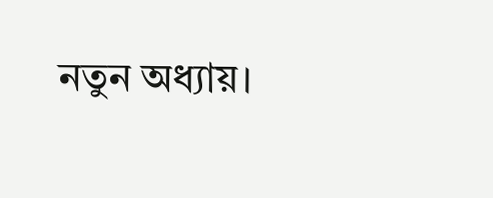নতুন অধ্যায়।